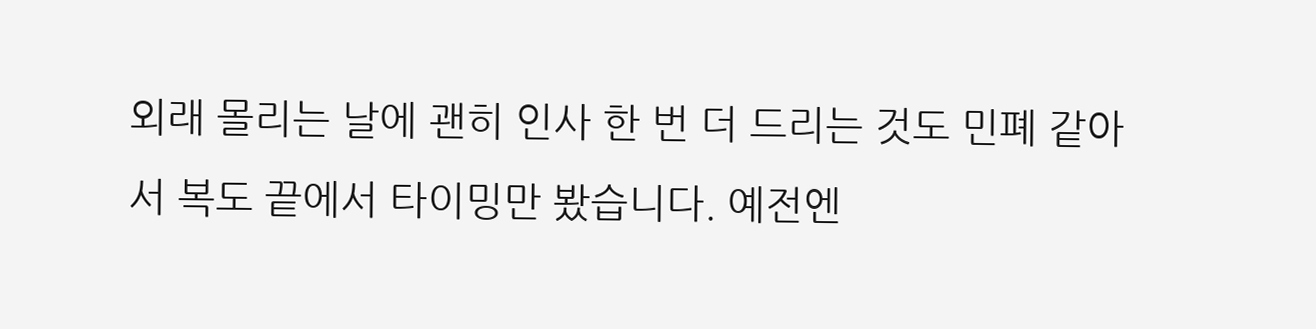외래 몰리는 날에 괜히 인사 한 번 더 드리는 것도 민폐 같아서 복도 끝에서 타이밍만 봤습니다. 예전엔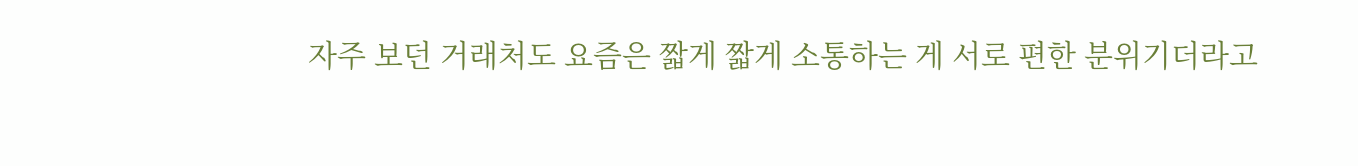자주 보던 거래처도 요즘은 짧게 짧게 소통하는 게 서로 편한 분위기더라고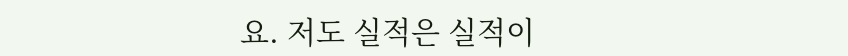요. 저도 실적은 실적이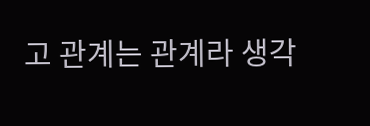고 관계는 관계라 생각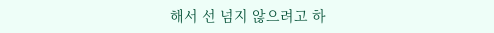해서 선 넘지 않으려고 하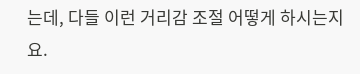는데, 다들 이런 거리감 조절 어떻게 하시는지요.